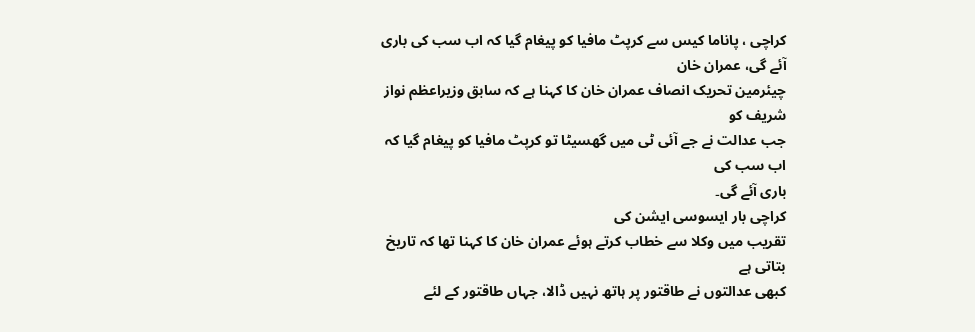کراچی ، پاناما کیس سے کرپٹ مافیا کو پیغام گیا کہ اب سب کی باری آئے گی، عمران خان
چیئرمین تحریک انصاف عمران خان کا کہنا ہے کہ سابق وزیراعظم نواز شریف کو
جب عدالت نے جے آئی ٹی میں گھسیٹا تو کرپٹ مافیا کو پیغام گیا کہ اب سب کی
باری آئے گی۔
کراچی بار ایسوسی ایشن کی
تقریب میں وکلا سے خطاب کرتے ہوئے عمران خان کا کہنا تھا کہ تاریخ بتاتی ہے
کبھی عدالتوں نے طاقتور پر ہاتھ نہیں ڈالا، جہاں طاقتور کے لئے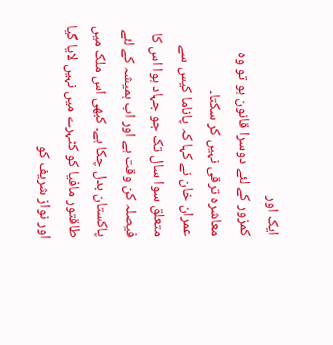ایک اور
کمزور کے لئے دوسرا قانون ہو تو وہ معاشرہ ترقی نہیں کر سکتا۔
عمران خان نے کہا کہ پاناما کیس سے متعلق سوا سال تک جو جہاد ہوا اس کا
فیصلہ کن وقت ہے اور اب ہمیشہ کے لئے پاکستان بدل چکا ہے۔ کبھی اس ملک میں
طاقتور مافیا کو کٹہرے میں نہیں لایا گیا اور نواز شریف کو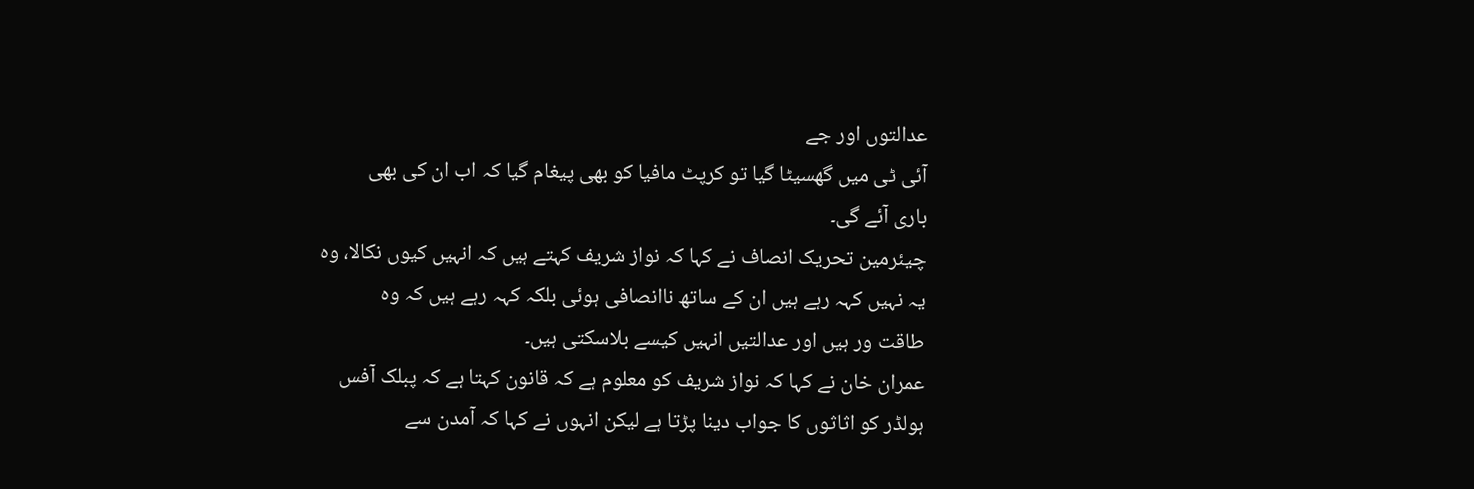عدالتوں اور جے
آئی ٹی میں گھسیٹا گیا تو کرپٹ مافیا کو بھی پیغام گیا کہ اب ان کی بھی
باری آئے گی۔
چیئرمین تحریک انصاف نے کہا کہ نواز شریف کہتے ہیں کہ انہیں کیوں نکالا، وہ
یہ نہیں کہہ رہے ہیں ان کے ساتھ ناانصافی ہوئی بلکہ کہہ رہے ہیں کہ وہ
طاقت ور ہیں اور عدالتیں انہیں کیسے بلاسکتی ہیں۔
عمران خان نے کہا کہ نواز شریف کو معلوم ہے کہ قانون کہتا ہے کہ پبلک آفس
ہولڈر کو اثاثوں کا جواب دینا پڑتا ہے لیکن انہوں نے کہا کہ آمدن سے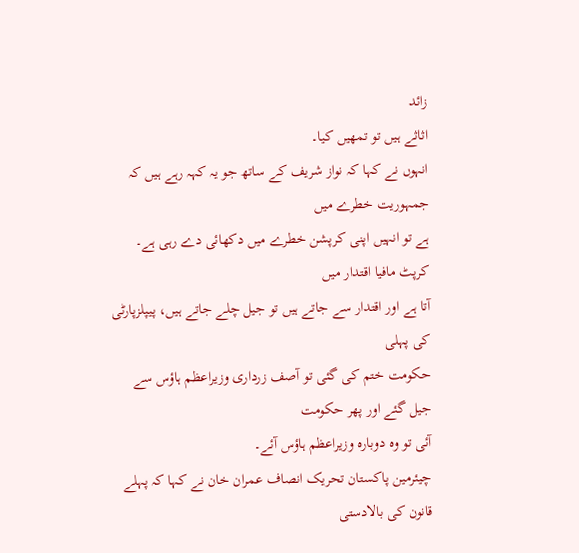زائد
اثاثے ہیں تو تمھیں کیا۔
انہوں نے کہا کہ نواز شریف کے ساتھ جو یہ کہہ رہے ہیں کہ جمہوریت خطرے میں
ہے تو انہیں اپنی کرپشن خطرے میں دکھائی دے رہی ہے۔ کرپٹ مافیا اقتدار میں
آتا ہے اور اقتدار سے جاتے ہیں تو جیل چلے جاتے ہیں، پیپلزپارٹی کی پہلی
حکومت ختم کی گئی تو آصف زرداری وزیراعظم ہاؤس سے جیل گئے اور پھر حکومت
آئی تو وہ دوبارہ وزیراعظم ہاؤس آئے۔
چیئرمین پاکستان تحریک انصاف عمران خان نے کہا کہ پہلے قانون کی بالادستی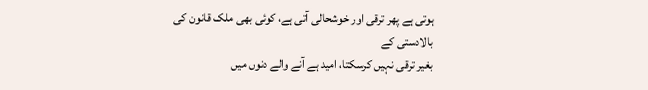ہوتی ہے پھر ترقی اور خوشحالی آتی ہے، کوئی بھی ملک قانون کی بالادستی کے
بغیر ترقی نہیں کرسکتا، امید ہے آنے والے دنوں میں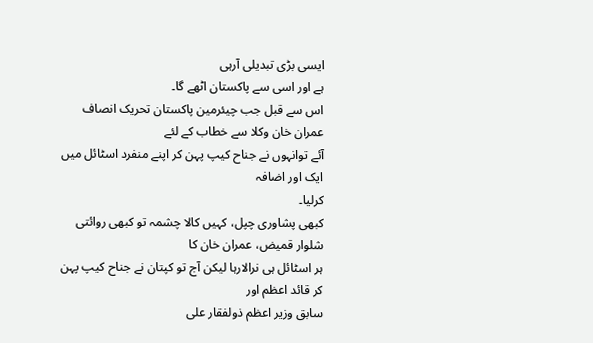ایسی بڑی تبدیلی آرہی
ہے اور اسی سے پاکستان اٹھے گا۔
اس سے قبل جب چیئرمین پاکستان تحریک انصاف عمران خان وکلا سے خطاب کے لئے
آئے توانہوں نے جناح کیپ پہن کر اپنے منفرد اسٹائل میں ایک اور اضافہ
کرلیا۔
کبھی پشاوری چپل، کہیں کالا چشمہ تو کبھی روائتی شلوار قمیض، عمران خان کا
ہر اسٹائل ہی نرالارہا لیکن آج تو کپتان نے جناح کیپ پہن کر قائد اعظم اور
سابق وزیر اعظم ذولفقار علی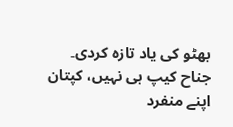بھٹو کی یاد تازہ کردی۔
جناح کیپ ہی نہیں، کپتان اپنے منفرد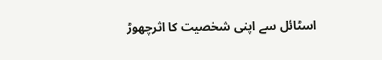اسٹائل سے اپنی شخصیت کا اثرچھوڑ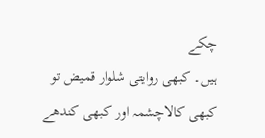چکے
ہیں۔ کبھی روایتی شلوار قمیض تو کبھی کالاچشمہ اور کبھی کندھے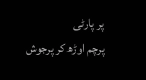پر پارٹی
پرچم اوڑھ کر پرجوش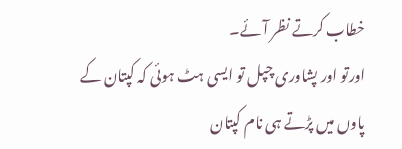خطاب کرتے نظر آئے۔
اورتو اور پشاوری چپل تو ایسی ہٹ ہوئی کہ کپتان کے پاوں میں پڑتے ہی نام کپتان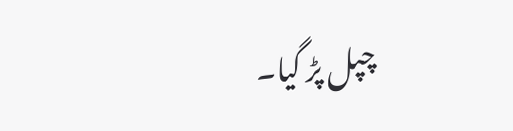چپل پڑ گیا۔